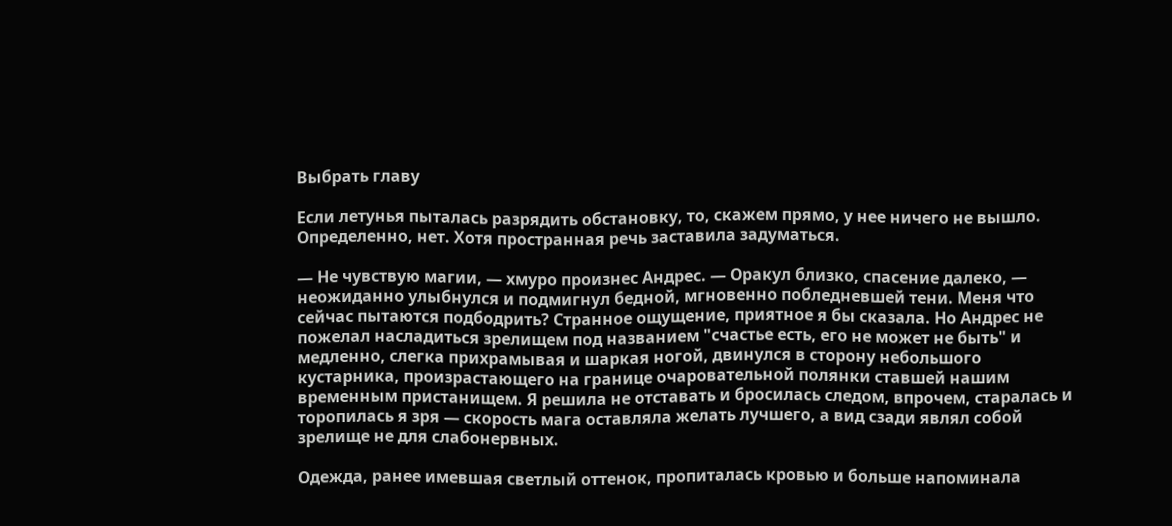Выбрать главу

Если летунья пыталась разрядить обстановку, то, скажем прямо, у нее ничего не вышло. Определенно, нет. Хотя пространная речь заставила задуматься.

— Не чувствую магии, — хмуро произнес Андрес. — Оракул близко, спасение далеко, — неожиданно улыбнулся и подмигнул бедной, мгновенно побледневшей тени. Меня что сейчас пытаются подбодрить? Странное ощущение, приятное я бы сказала. Но Андрес не пожелал насладиться зрелищем под названием "счастье есть, его не может не быть" и медленно, слегка прихрамывая и шаркая ногой, двинулся в сторону небольшого кустарника, произрастающего на границе очаровательной полянки ставшей нашим временным пристанищем. Я решила не отставать и бросилась следом, впрочем, старалась и торопилась я зря — скорость мага оставляла желать лучшего, а вид сзади являл собой зрелище не для слабонервных.

Одежда, ранее имевшая светлый оттенок, пропиталась кровью и больше напоминала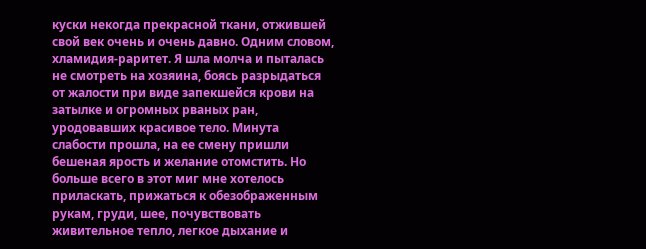куски некогда прекрасной ткани, отжившей свой век очень и очень давно. Одним словом, хламидия-раритет. Я шла молча и пыталась не смотреть на хозяина, боясь разрыдаться от жалости при виде запекшейся крови на затылке и огромных рваных ран, уродовавших красивое тело. Минута слабости прошла, на ее смену пришли бешеная ярость и желание отомстить. Но больше всего в этот миг мне хотелось приласкать, прижаться к обезображенным рукам, груди, шее, почувствовать живительное тепло, легкое дыхание и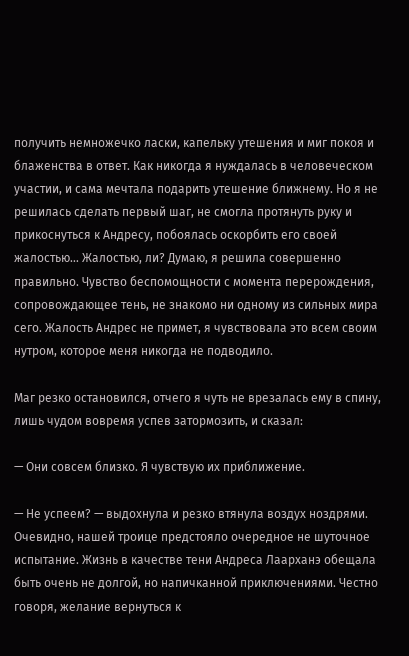получить немножечко ласки, капельку утешения и миг покоя и блаженства в ответ. Как никогда я нуждалась в человеческом участии, и сама мечтала подарить утешение ближнему. Но я не решилась сделать первый шаг, не смогла протянуть руку и прикоснуться к Андресу, побоялась оскорбить его своей жалостью… Жалостью, ли? Думаю, я решила совершенно правильно. Чувство беспомощности с момента перерождения, сопровождающее тень, не знакомо ни одному из сильных мира сего. Жалость Андрес не примет, я чувствовала это всем своим нутром, которое меня никогда не подводило.

Маг резко остановился, отчего я чуть не врезалась ему в спину, лишь чудом вовремя успев затормозить, и сказал:

— Они совсем близко. Я чувствую их приближение.

— Не успеем? — выдохнула и резко втянула воздух ноздрями. Очевидно, нашей троице предстояло очередное не шуточное испытание. Жизнь в качестве тени Андреса Лаарханэ обещала быть очень не долгой, но напичканной приключениями. Честно говоря, желание вернуться к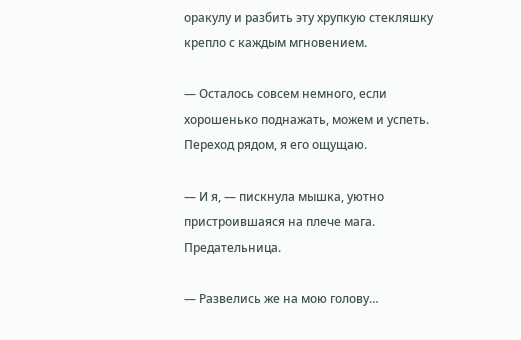оракулу и разбить эту хрупкую стекляшку крепло с каждым мгновением.

— Осталось совсем немного, если хорошенько поднажать, можем и успеть. Переход рядом, я его ощущаю.

— И я, — пискнула мышка, уютно пристроившаяся на плече мага. Предательница.

— Развелись же на мою голову…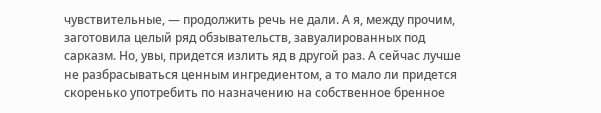чувствительные, — продолжить речь не дали. А я, между прочим, заготовила целый ряд обзывательств, завуалированных под сарказм. Но, увы, придется излить яд в другой раз. А сейчас лучше не разбрасываться ценным ингредиентом, а то мало ли придется скоренько употребить по назначению на собственное бренное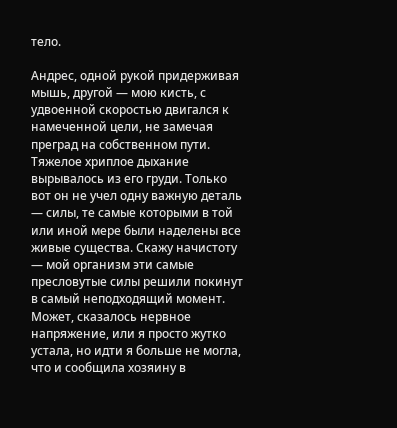тело.

Андрес, одной рукой придерживая мышь, другой — мою кисть, с удвоенной скоростью двигался к намеченной цели, не замечая преград на собственном пути. Тяжелое хриплое дыхание вырывалось из его груди. Только вот он не учел одну важную деталь — силы, те самые которыми в той или иной мере были наделены все живые существа. Скажу начистоту — мой организм эти самые пресловутые силы решили покинут в самый неподходящий момент. Может, сказалось нервное напряжение, или я просто жутко устала, но идти я больше не могла, что и сообщила хозяину в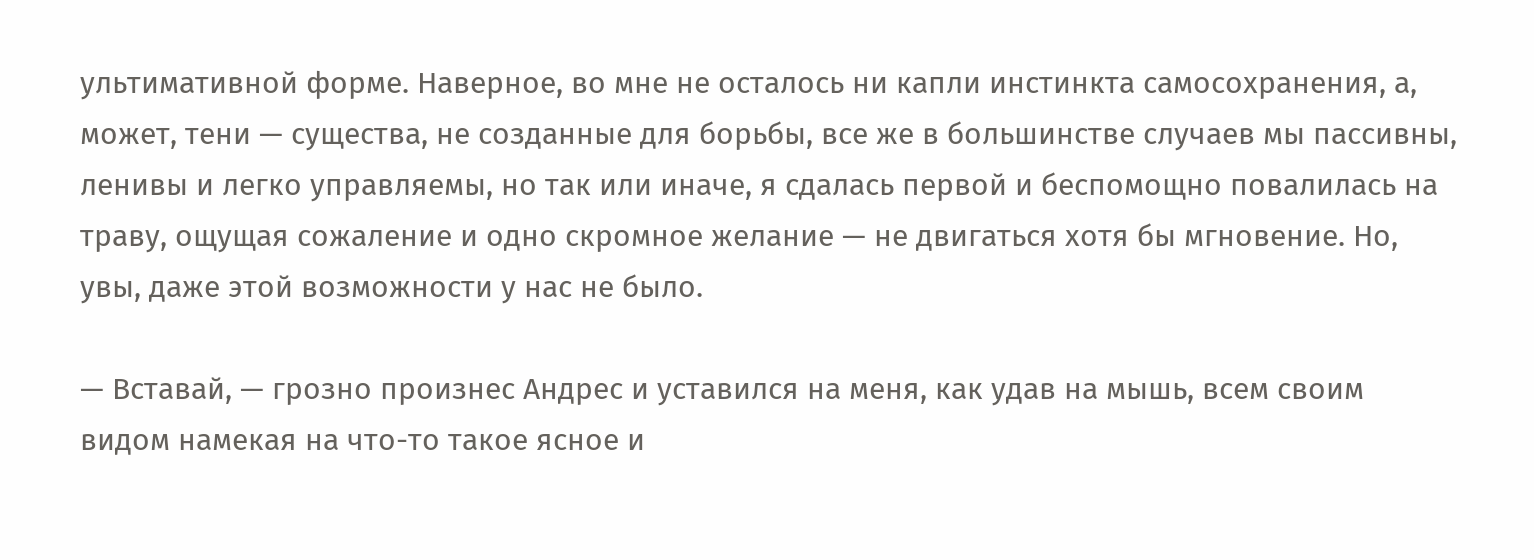ультимативной форме. Наверное, во мне не осталось ни капли инстинкта самосохранения, а, может, тени — существа, не созданные для борьбы, все же в большинстве случаев мы пассивны, ленивы и легко управляемы, но так или иначе, я сдалась первой и беспомощно повалилась на траву, ощущая сожаление и одно скромное желание — не двигаться хотя бы мгновение. Но, увы, даже этой возможности у нас не было.

— Вставай, — грозно произнес Андрес и уставился на меня, как удав на мышь, всем своим видом намекая на что-то такое ясное и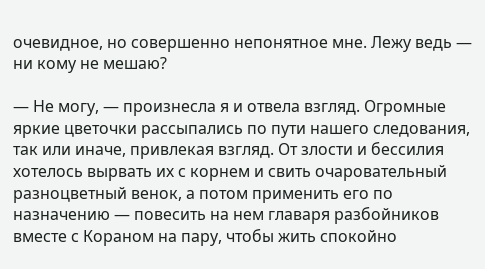очевидное, но совершенно непонятное мне. Лежу ведь — ни кому не мешаю?

— Не могу, — произнесла я и отвела взгляд. Огромные яркие цветочки рассыпались по пути нашего следования, так или иначе, привлекая взгляд. От злости и бессилия хотелось вырвать их с корнем и свить очаровательный разноцветный венок, а потом применить его по назначению — повесить на нем главаря разбойников вместе с Кораном на пару, чтобы жить спокойно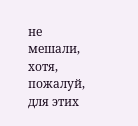не мешали, хотя, пожалуй, для этих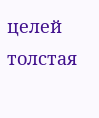целей толстая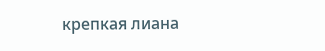крепкая лиана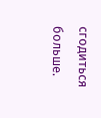сгодиться больше.